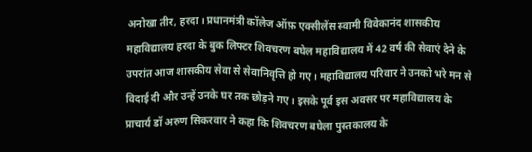अनोखा तीर, हरदा। प्रधानमंत्री कॉलेज ऑफ़ एक्सीलेंस स्वामी विवेकानंद शासकीय महाविद्यालय हरदा के बुक लिफ्टर शिवचरण बघेल महाविद्यालय में 42 वर्ष की सेवाएं देने के उपरांत आज शासकीय सेवा से सेवानिवृत्ति हो गए। महाविद्यालय परिवार ने उनको भरे मन से विदाई दी और उन्हें उनके घर तक छोड़ने गए। इसके पूर्व इस अवसर पर महाविद्यालय के प्राचार्य डॉ अरुण सिकरवार ने कहा कि शिवचरण बघेला पुस्तकालय के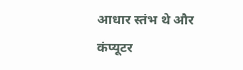आधार स्तंभ थे और कंप्यूटर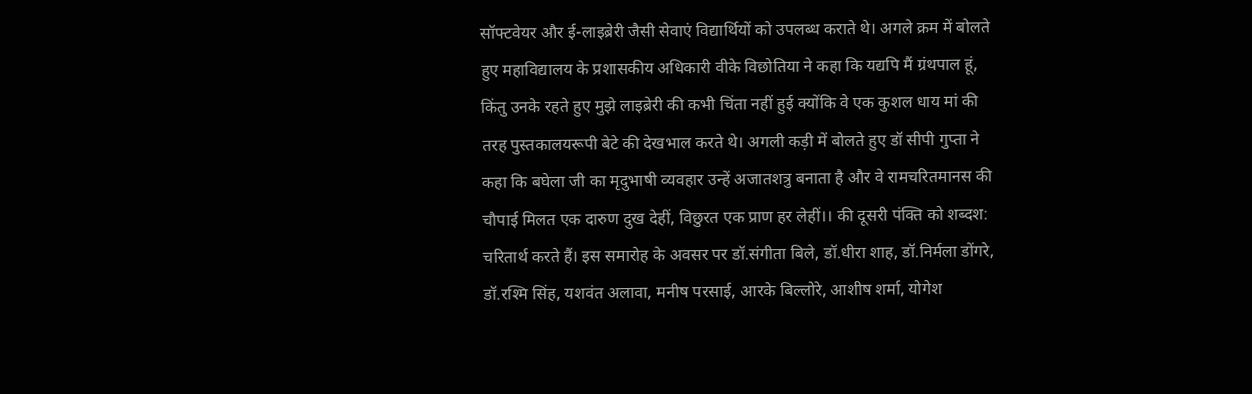सॉफ्टवेयर और ई-लाइब्रेरी जैसी सेवाएं विद्यार्थियों को उपलब्ध कराते थे। अगले क्रम में बोलते हुए महाविद्यालय के प्रशासकीय अधिकारी वीके विछोतिया ने कहा कि यद्यपि मैं ग्रंथपाल हूं, किंतु उनके रहते हुए मुझे लाइब्रेरी की कभी चिंता नहीं हुई क्योंकि वे एक कुशल धाय मां की तरह पुस्तकालयरूपी बेटे की देखभाल करते थे। अगली कड़ी में बोलते हुए डॉ सीपी गुप्ता ने कहा कि बघेला जी का मृदुभाषी व्यवहार उन्हें अजातशत्रु बनाता है और वे रामचरितमानस की चौपाई मिलत एक दारुण दुख देहीं, विछुरत एक प्राण हर लेहीं।। की दूसरी पंक्ति को शब्दश: चरितार्थ करते हैं। इस समारोह के अवसर पर डॉ.संगीता बिले, डॉ.धीरा शाह, डॉ.निर्मला डोंगरे, डॉ.रश्मि सिंह, यशवंत अलावा, मनीष परसाई, आरके बिल्लोरे, आशीष शर्मा, योगेश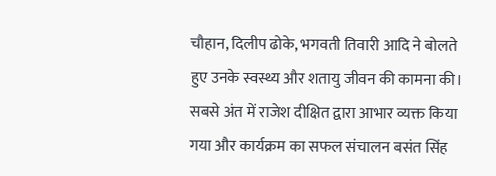चौहान, दिलीप ढोके, भगवती तिवारी आदि ने बोलते हुए उनके स्वस्थ्य और शतायु जीवन की कामना की। सबसे अंत में राजेश दीक्षित द्वारा आभार व्यक्त किया गया और कार्यक्रम का सफल संचालन बसंत सिंह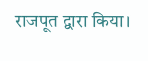राजपूत द्वारा किया।